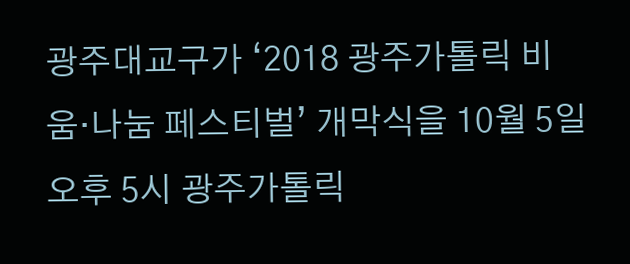광주대교구가 ‘2018 광주가톨릭 비움·나눔 페스티벌’ 개막식을 10월 5일 오후 5시 광주가톨릭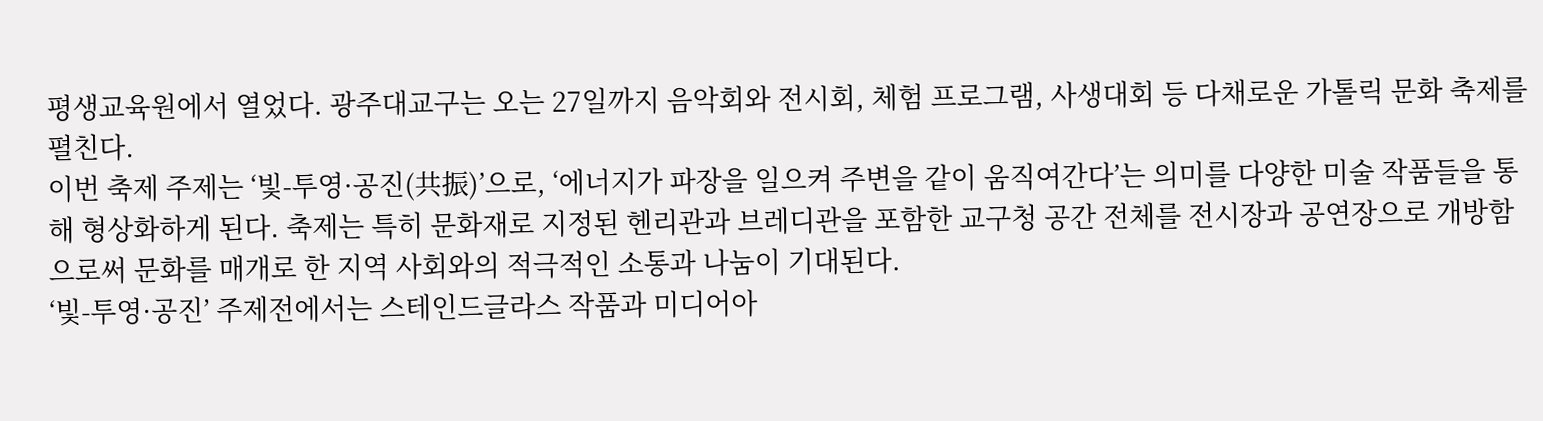평생교육원에서 열었다. 광주대교구는 오는 27일까지 음악회와 전시회, 체험 프로그램, 사생대회 등 다채로운 가톨릭 문화 축제를 펼친다.
이번 축제 주제는 ‘빛-투영·공진(共振)’으로, ‘에너지가 파장을 일으켜 주변을 같이 움직여간다’는 의미를 다양한 미술 작품들을 통해 형상화하게 된다. 축제는 특히 문화재로 지정된 헨리관과 브레디관을 포함한 교구청 공간 전체를 전시장과 공연장으로 개방함으로써 문화를 매개로 한 지역 사회와의 적극적인 소통과 나눔이 기대된다.
‘빛-투영·공진’ 주제전에서는 스테인드글라스 작품과 미디어아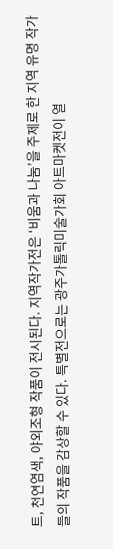트, 천연염색, 야외조형 작품이 전시된다. 지역작가전은 ‘비움과 나눔’을 주제로 한 지역 유명 작가들의 작품을 감상할 수 있다. 특별전으로는 광주가톨릭미술가회 아트마켓전이 열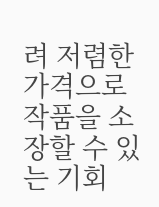려 저렴한 가격으로 작품을 소장할 수 있는 기회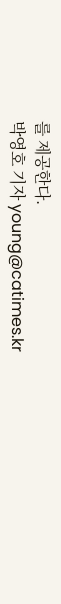를 제공한다.
박영호 기자 young@catimes.kr